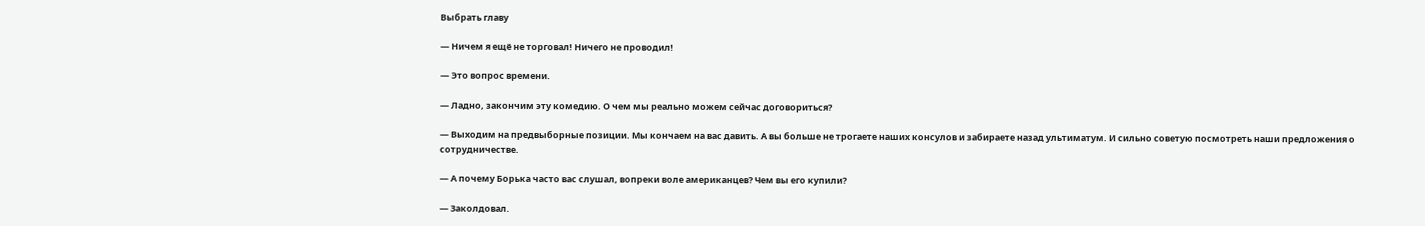Выбрать главу

— Ничем я ещё не торговал! Ничего не проводил!

— Это вопрос времени.

— Ладно, закончим эту комедию. О чем мы реально можем сейчас договориться?

— Выходим на предвыборные позиции. Мы кончаем на вас давить. А вы больше не трогаете наших консулов и забираете назад ультиматум. И сильно советую посмотреть наши предложения о сотрудничестве.

— А почему Борька часто вас слушал, вопреки воле американцев? Чем вы его купили?

— Заколдовал.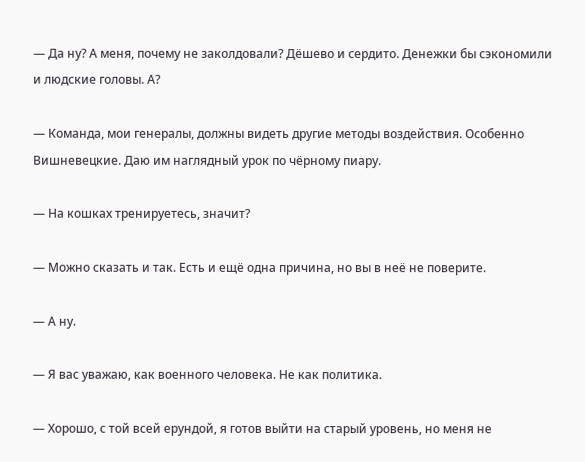— Да ну? А меня, почему не заколдовали? Дёшево и сердито. Денежки бы сэкономили и людские головы. А?

— Команда, мои генералы, должны видеть другие методы воздействия. Особенно Вишневецкие. Даю им наглядный урок по чёрному пиару.

— На кошках тренируетесь, значит?

— Можно сказать и так. Есть и ещё одна причина, но вы в неё не поверите.

— А ну.

— Я вас уважаю, как военного человека. Не как политика.

— Хорошо, с той всей ерундой, я готов выйти на старый уровень, но меня не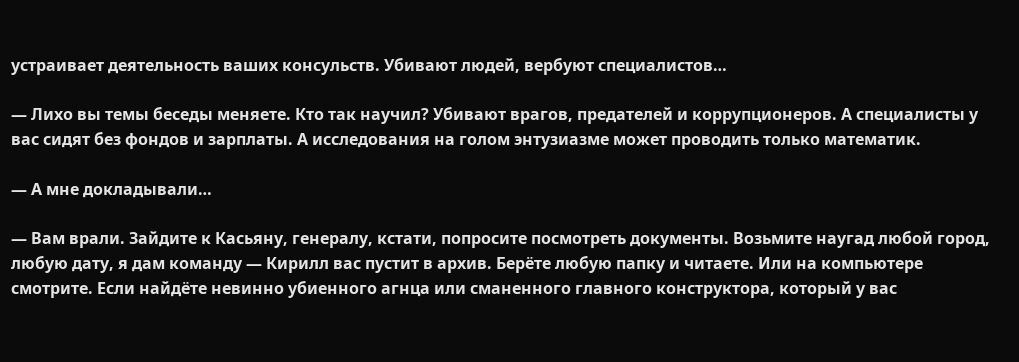устраивает деятельность ваших консульств. Убивают людей, вербуют специалистов…

— Лихо вы темы беседы меняете. Кто так научил? Убивают врагов, предателей и коррупционеров. А специалисты у вас сидят без фондов и зарплаты. А исследования на голом энтузиазме может проводить только математик.

— А мне докладывали…

— Вам врали. Зайдите к Касьяну, генералу, кстати, попросите посмотреть документы. Возьмите наугад любой город, любую дату, я дам команду — Кирилл вас пустит в архив. Берёте любую папку и читаете. Или на компьютере смотрите. Если найдёте невинно убиенного агнца или сманенного главного конструктора, который у вас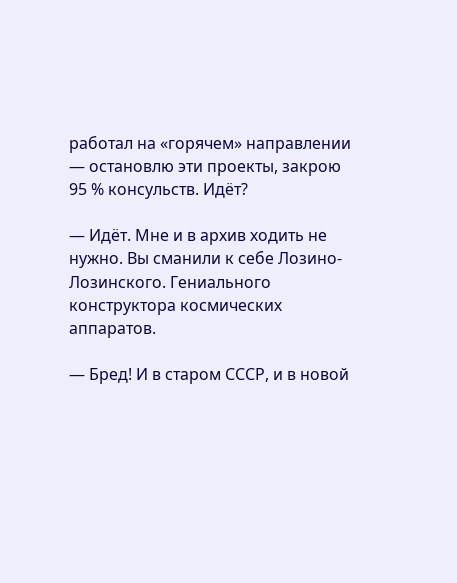работал на «горячем» направлении — остановлю эти проекты, закрою 95 % консульств. Идёт?

— Идёт. Мне и в архив ходить не нужно. Вы сманили к себе Лозино-Лозинского. Гениального конструктора космических аппаратов.

— Бред! И в старом СССР, и в новой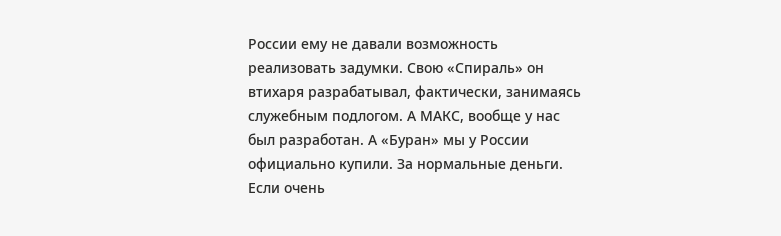России ему не давали возможность реализовать задумки. Свою «Спираль» он втихаря разрабатывал, фактически, занимаясь служебным подлогом. А МАКС, вообще у нас был разработан. А «Буран» мы у России официально купили. За нормальные деньги. Если очень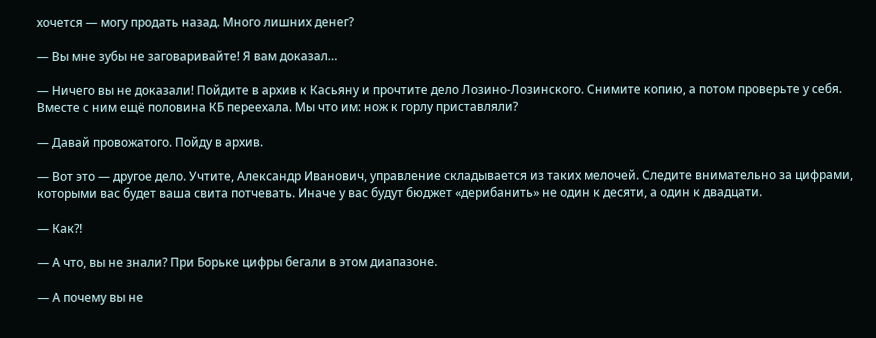хочется — могу продать назад. Много лишних денег?

— Вы мне зубы не заговаривайте! Я вам доказал…

— Ничего вы не доказали! Пойдите в архив к Касьяну и прочтите дело Лозино-Лозинского. Снимите копию, а потом проверьте у себя. Вместе с ним ещё половина КБ переехала. Мы что им: нож к горлу приставляли?

— Давай провожатого. Пойду в архив.

— Вот это — другое дело. Учтите, Александр Иванович, управление складывается из таких мелочей. Следите внимательно за цифрами, которыми вас будет ваша свита потчевать. Иначе у вас будут бюджет «дерибанить» не один к десяти, а один к двадцати.

— Как?!

— А что, вы не знали? При Борьке цифры бегали в этом диапазоне.

— А почему вы не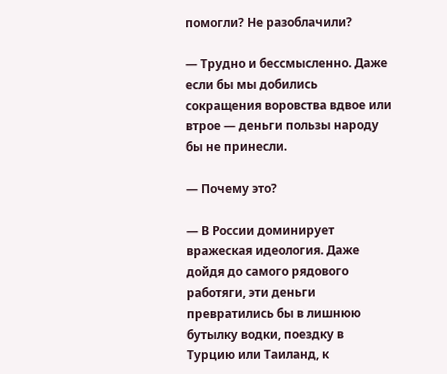помогли? Не разоблачили?

— Трудно и бессмысленно. Даже если бы мы добились сокращения воровства вдвое или втрое — деньги пользы народу бы не принесли.

— Почему это?

— В России доминирует вражеская идеология. Даже дойдя до самого рядового работяги, эти деньги превратились бы в лишнюю бутылку водки, поездку в Турцию или Таиланд, к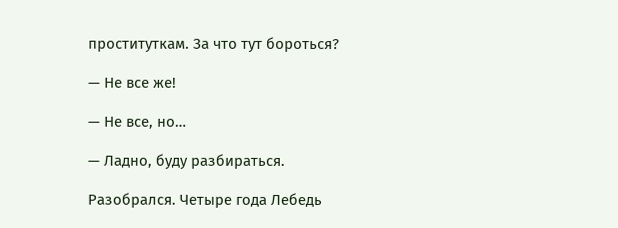проституткам. За что тут бороться?

— Не все же!

— Не все, но…

— Ладно, буду разбираться.

Разобрался. Четыре года Лебедь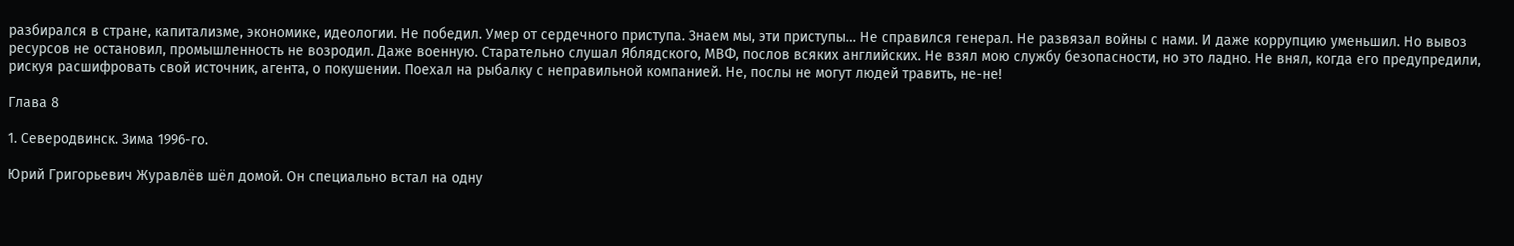разбирался в стране, капитализме, экономике, идеологии. Не победил. Умер от сердечного приступа. Знаем мы, эти приступы… Не справился генерал. Не развязал войны с нами. И даже коррупцию уменьшил. Но вывоз ресурсов не остановил, промышленность не возродил. Даже военную. Старательно слушал Яблядского, МВФ, послов всяких английских. Не взял мою службу безопасности, но это ладно. Не внял, когда его предупредили, рискуя расшифровать свой источник, агента, о покушении. Поехал на рыбалку с неправильной компанией. Не, послы не могут людей травить, не-не!

Глава 8

1. Северодвинск. Зима 1996-го.

Юрий Григорьевич Журавлёв шёл домой. Он специально встал на одну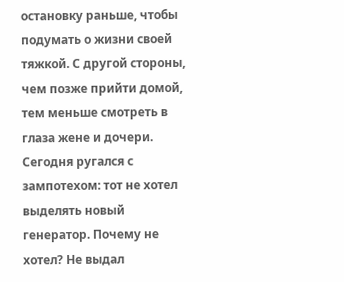остановку раньше, чтобы подумать о жизни своей тяжкой. С другой стороны, чем позже прийти домой, тем меньше смотреть в глаза жене и дочери. Сегодня ругался с зампотехом: тот не хотел выделять новый генератор. Почему не хотел? Не выдал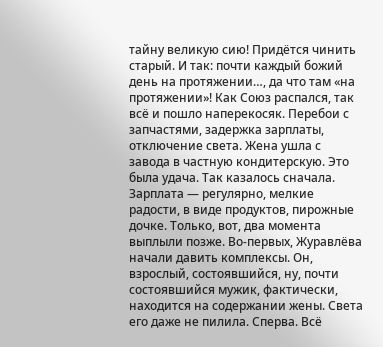тайну великую сию! Придётся чинить старый. И так: почти каждый божий день на протяжении…, да что там «на протяжении»! Как Союз распался, так всё и пошло наперекосяк. Перебои с запчастями, задержка зарплаты, отключение света. Жена ушла с завода в частную кондитерскую. Это была удача. Так казалось сначала. Зарплата — регулярно, мелкие радости, в виде продуктов, пирожные дочке. Только, вот, два момента выплыли позже. Во-первых, Журавлёва начали давить комплексы. Он, взрослый, состоявшийся, ну, почти состоявшийся мужик, фактически, находится на содержании жены. Света его даже не пилила. Сперва. Всё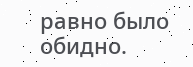равно было обидно.